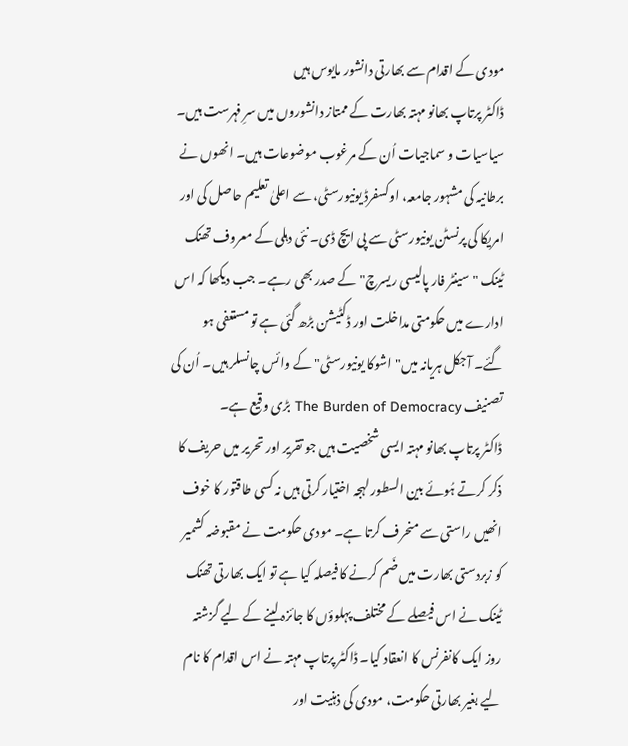مودی کے اقدام سے بھارتی دانشور مایوس ہیں
ڈاکٹر پرتاپ بھانو مہتہ بھارت کے ممتاز دانشوروں میں سرِ فہرست ہیں۔ سیاسیات و سماجیات اُن کے مرغوب موضوعات ہیں۔ انھوں نے برطانیہ کی مشہور جامعہ، اوکسفرڈ یونیورسٹی، سے اعلیٰ تعلیم حاصل کی اور امریکا کی پرنسٹن یونیورسٹی سے پی ایچ ڈی۔ نئی دہلی کے معروف تھنک ٹینک "سینٹر فار پالیسی ریسرچ" کے صدر بھی رہے۔ جب دیکھا کہ اس ادارے میں حکومتی مداخلت اور ڈکٹیشن بڑھ گئی ہے تو مستعفی ہو گئے۔ آجکل ہریانہ میں"اشوکا یونیورسٹی" کے وائس چانسلر ہیں۔ اُن کی تصنیف The Burden of Democracy بڑی وقیع ہے۔
ڈاکٹر پرتاپ بھانو مہتہ ایسی شخصیت ہیں جو تقریر اور تحریر میں حریف کا ذکر کرتے ہُوئے بین السطور لہجہ اختیار کرتی ہیں نہ کسی طاقتور کا خوف انھیں راستی سے منحرف کرتا ہے۔ مودی حکومت نے مقبوضہ کشمیر کو زبردستی بھارت میں ضَم کرنے کا فیصلہ کیا ہے تو ایک بھارتی تھنک ٹینک نے اس فیصلے کے مختلف پہلوؤں کا جائزہ لینے کے لیے گزشتہ روز ایک کانفرنس کا انعقاد کیا۔ ڈاکٹر پرتاپ مہتہ نے اس اقدام کا نام لیے بغیر بھارتی حکومت، مودی کی ذہنیت اور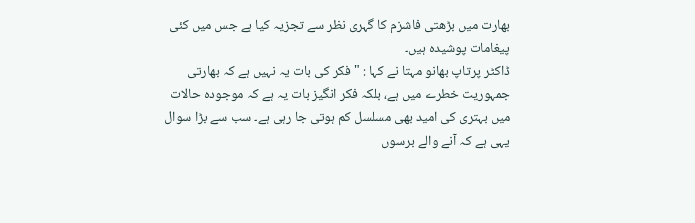بھارت میں بڑھتی فاشزم کا گہری نظر سے تجزیہ کیا ہے جس میں کئی پیغامات پوشیدہ ہیں۔
ڈاکٹر پرتاپ بھانو مہتا نے کہا : " فکر کی بات یہ نہیں ہے کہ بھارتی جمہوریت خطرے میں ہے، بلکہ فکر انگیز بات یہ ہے کہ موجودہ حالات میں بہتری کی امید بھی مسلسل کم ہوتی جا رہی ہے۔ سب سے بڑا سوال یہی ہے کہ آنے والے برسوں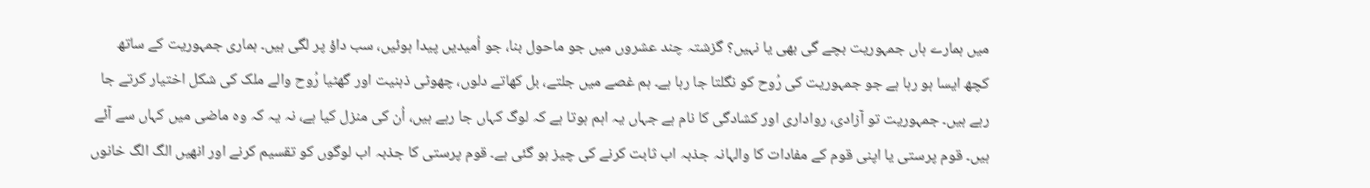میں ہمارے ہاں جمہوریت بچے گی بھی یا نہیں؟ گزشتہ چند عشروں میں جو ماحول بنا، جو اُمیدیں پیدا ہوئیں، سب داؤ پر لگی ہیں۔ ہماری جمہوریت کے ساتھ کچھ ایسا ہو رہا ہے جو جمہوریت کی رُوح کو نگلتا جا رہا ہے۔ ہم غصے میں جلتے، بل کھاتے دلوں، چھوٹی ذہنیت اور گھٹیا رُوح والے ملک کی شکل اختیار کرتے جا رہے ہیں۔ جمہوریت تو آزادی، رواداری اور کشادگی کا نام ہے جہاں یہ اہم ہوتا ہے کہ لوگ کہاں جا رہے ہیں، اُن کی منزل کیا ہے، نہ یہ کہ وہ ماضی میں کہاں سے آئے ہیں۔ قوم پرستی یا اپنی قوم کے مفادات کا والہانہ جذبہ اب ثابت کرنے کی چیز ہو گئی ہے۔ قوم پرستی کا جذبہ اب لوگوں کو تقسیم کرنے اور انھیں الگ الگ خانوں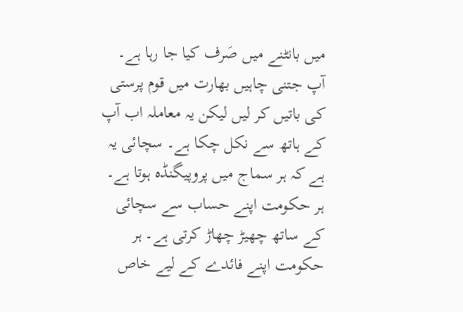میں بانٹنے میں صَرف کیا جا رہا ہے۔ آپ جتنی چاہیں بھارت میں قوم پرستی کی باتیں کر لیں لیکن یہ معاملہ اب آپ کے ہاتھ سے نکل چکا ہے۔ سچائی یہ ہے کہ ہر سماج میں پروپیگنڈہ ہوتا ہے۔ ہر حکومت اپنے حساب سے سچائی کے ساتھ چھیڑ چھاڑ کرتی ہے۔ ہر حکومت اپنے فائدے کے لیے خاص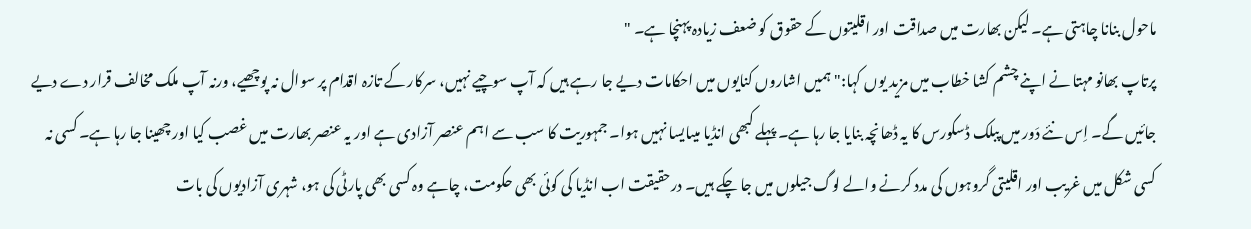ماحول بنانا چاہتی ہے۔ لیکن بھارت میں صداقت اور اقلیتوں کے حقوق کو ضعف زیادہ پہنچا ہے۔ "
پرتاپ بھانو مہتا نے اپنے چشم کشا خطاب میں مزید یوں کہا:"ہمیں اشاروں کنایوں میں احکامات دیے جا رہے ہیں کہ آپ سوچیے نہیں، سرکار کے تازہ اقدام پر سوال نہ پوچھیے، ورنہ آپ ملک مخالف قرار دے دیے جائیں گے۔ اِس نئے دَور میں پبلک ڈسکورس کا یہ ڈھانچہ بنایا جا رہا ہے۔ پہلے کبھی انڈیا میںایسا نہیں ہوا۔ جمہوریت کا سب سے اہم عنصر آزادی ہے اور یہ عنصر بھارت میں غصب کیا اور چھینا جا رہا ہے۔ کسی نہ کسی شکل میں غریب اور اقلیتی گروہوں کی مدد کرنے والے لوگ جیلوں میں جا چکے ہیں۔ درحقیقت اب انڈیا کی کوئی بھی حکومت، چاہے وہ کسی بھی پارٹی کی ہو، شہری آزادیوں کی بات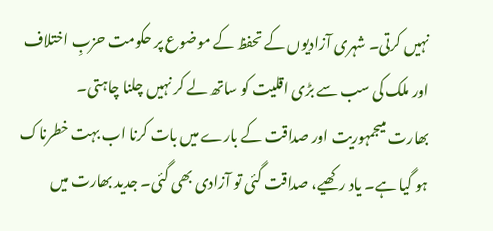نہیں کرتی۔ شہری آزادیوں کے تحفظ کے موضوع پر حکومت حزبِ اختلاف اور ملک کی سب سے بڑی اقلیت کو ساتھ لے کر نہیں چلنا چاہتی۔
بھارت میںجمہوریت اور صداقت کے بارے میں بات کرنا اب بہت خطرناک ہو گیا ہے۔ یاد رکھیے، صداقت گئی تو آزادی بھی گئی۔ جدید بھارت میں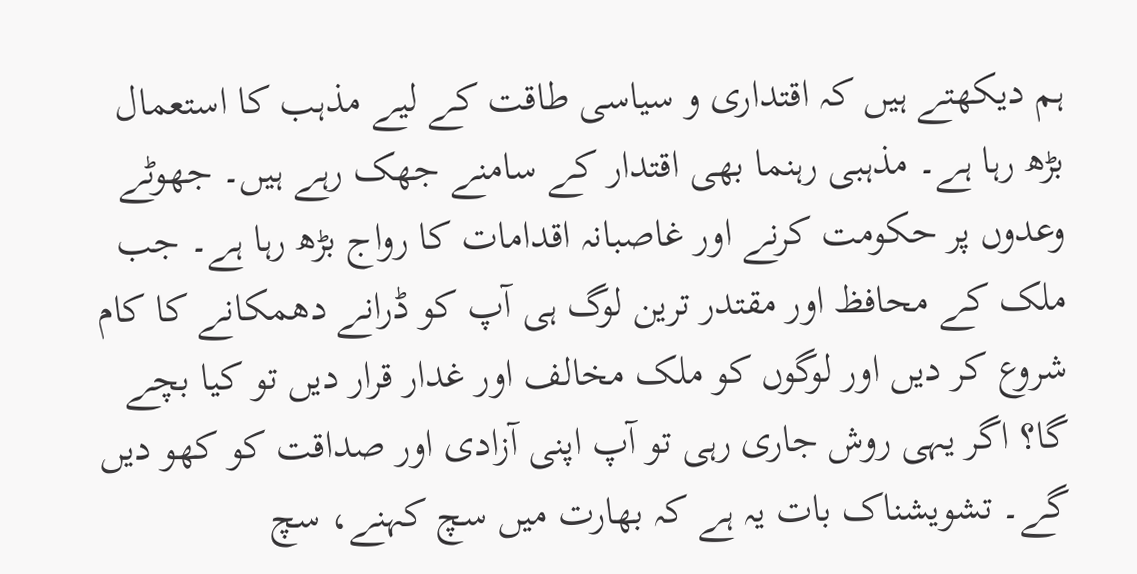ہم دیکھتے ہیں کہ اقتداری و سیاسی طاقت کے لیے مذہب کا استعمال بڑھ رہا ہے۔ مذہبی رہنما بھی اقتدار کے سامنے جھک رہے ہیں۔ جھوٹے وعدوں پر حکومت کرنے اور غاصبانہ اقدامات کا رواج بڑھ رہا ہے۔ جب ملک کے محافظ اور مقتدر ترین لوگ ہی آپ کو ڈرانے دھمکانے کا کام شروع کر دیں اور لوگوں کو ملک مخالف اور غدار قرار دیں تو کیا بچے گا؟ اگر یہی روش جاری رہی تو آپ اپنی آزادی اور صداقت کو کھو دیں گے۔ تشویشناک بات یہ ہے کہ بھارت میں سچ کہنے، سچ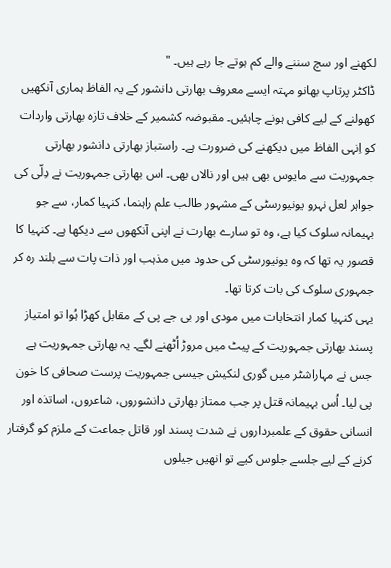لکھنے اور سچ سننے والے کم ہوتے جا رہے ہیں۔ "
ڈاکٹر پرتاپ بھانو مہتہ ایسے معروف بھارتی دانشور کے یہ الفاظ ہماری آنکھیں کھولنے کے لیے کافی ہونے چاہئیں۔ مقبوضہ کشمیر کے خلاف تازہ بھارتی واردات کو اِنہی الفاظ میں دیکھنے کی ضرورت ہے۔ راستباز بھارتی دانشور بھارتی جمہوریت سے مایوس بھی ہیں اور نالاں بھی۔ اس بھارتی جمہوریت نے دِلّی کی جواہر لعل نہرو یونیورسٹی کے مشہور طالب علم راہنما، کنہیا کمار، سے جو بہیمانہ سلوک کیا ہے، وہ تو سارے بھارت نے اپنی آنکھوں سے دیکھا ہے۔ کنہیا کا قصور یہ تھا کہ وہ یونیورسٹی کی حدود میں مذہب اور ذات پات سے بلند رہ کر جمہوری سلوک کی بات کرتا تھا۔
یہی کنہیا کمار انتخابات میں مودی اور بی جے پی کے مقابل کھڑا ہُوا تو امتیاز پسند بھارتی جمہوریت کے پیٹ میں مروڑ اُٹھنے لگے۔ یہ بھارتی جمہوریت ہے جس نے مہاراشٹر میں گوری لنکیش جیسی جمہوریت پرست صحافی کا خون پی لیا۔ اُس بہیمانہ قتل پر جب ممتاز بھارتی دانشوروں، شاعروں، اساتذہ اور انسانی حقوق کے علمبرداروں نے شدت پسند اور قاتل جماعت کے ملزم کو گرفتار کرنے کے لیے جلسے جلوس کیے تو انھیں جیلوں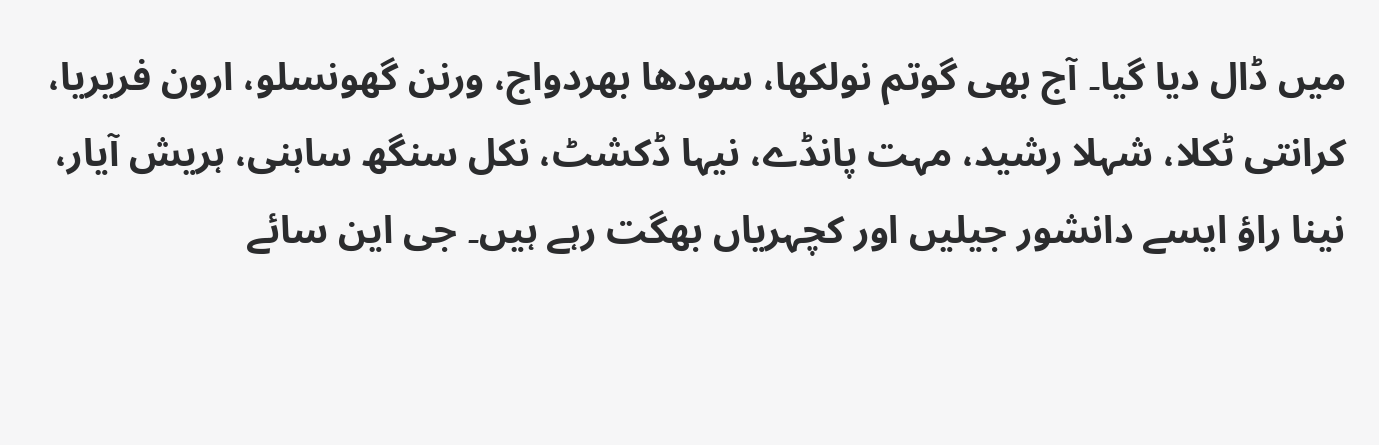میں ڈال دیا گیا۔ آج بھی گوتم نولکھا، سودھا بھردواج، ورنن گھونسلو، ارون فریریا، کرانتی ٹکلا، شہلا رشید، مہت پانڈے، نیہا ڈکشٹ، نکل سنگھ ساہنی، ہریش آیار، نینا راؤ ایسے دانشور جیلیں اور کچہریاں بھگت رہے ہیں۔ جی این سائے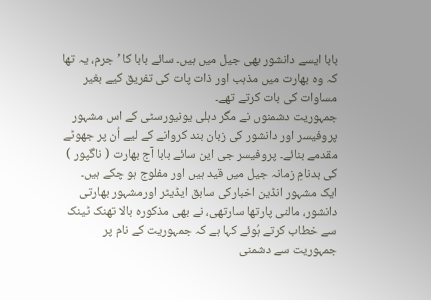بابا ایسے دانشور بھی جیل میں ہیں۔ سائے بابا کا ’جرم، یہ تھا کہ وہ بھارت میں مذہب اور ذات پات کی تفریق کیے بغیر مساوات کی بات کرتے تھے۔
جمہوریت دشمنوں نے مگر دہلی یونیورسٹی کے اس مشہور پروفیسر اور دانشور کی زبان بند کروانے کے لیے اُن پر جھوٹے مقدمے بنائے۔ پروفیسر جی این سائے بابا آج بھارت ( ناگپور ) کی بدنامِ زمانہ جیل میں قید ہیں اور مفلوج ہو چکے ہیں۔
ایک مشہور انڈین اخبارکی سابق ایڈیٹر اورمشہور بھارتی دانشور، مالنی پارتھا سارتھی، نے بھی مذکورہ بالا تھنک ٹینک سے خطاب کرتے ہُوئے کہا ہے کہ جمہوریت کے نام پر جمہوریت سے دشمنی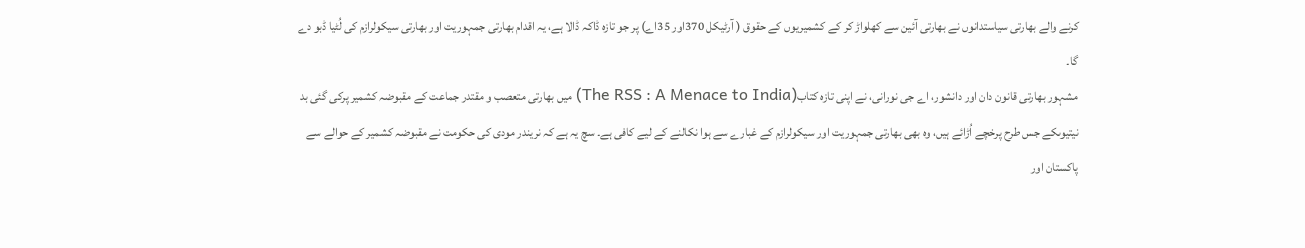کرنے والے بھارتی سیاستدانوں نے بھارتی آئین سے کھلواڑ کر کے کشمیریوں کے حقوق ( آرٹیکل 370اور 35اے) پر جو تازہ ڈاکہ ڈالا ہے، یہ اقدام بھارتی جمہوریت اور بھارتی سیکولرازم کی لُٹیا ڈبو دے گا۔
مشہور بھارتی قانون دان اور دانشور، اے جی نورانی، نے اپنی تازہ کتاب(The RSS : A Menace to India) میں بھارتی متعصب و مقتدر جماعت کے مقبوضہ کشمیر پرکی گئی بد نیتیوںکے جس طرح پرخچے اُڑائے ہیں، وہ بھی بھارتی جمہوریت اور سیکولرازم کے غبارے سے ہوا نکالنے کے لیے کافی ہے۔ سچ یہ ہے کہ نریندر مودی کی حکومت نے مقبوضہ کشمیر کے حوالے سے پاکستان اور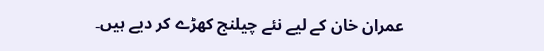عمران خان کے لیے نئے چیلنج کھڑے کر دیے ہیں۔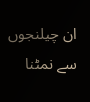ان چیلنجوں سے نمٹنا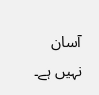آسان نہیں ہے۔